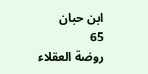ابن حبان
65
روضة العقلاء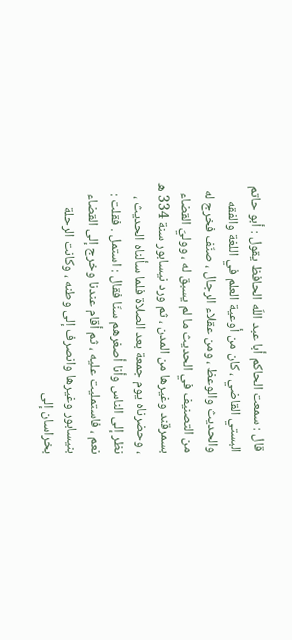قال : سمعت الحاكم أبا عبد اللّه الحافظ يقول : أبو حاتم البستي القاضي ، كان من أوعية العلم في اللغة والفقه والحديث والوعظ ، ومن عقلاء الرجال ، صنّف فخرج له من التصنيف في الحديث ما لم يسبق له ، ووليّ القضاء بسمرقند وغيرها من المدن ، ثم ورد نيسابور سنة 334 ه ، وحضرناه يوم جمعة بعد الصلاة فلما سألناه الحديث ، نظر إلى الناس وأنا أصغرهم سنّا فقال : استمل . فقلت : نعم ، فاستمليت عليه ، ثم أقام عندنا وخرج إلى القضاء بنيسابور وغيرها وانصرف إلى وطنه ، وكانت الرحلة بخراسان إلى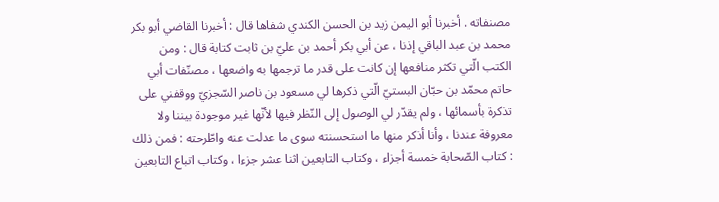مصنفاته . أخبرنا أبو اليمن زيد بن الحسن الكندي شفاها قال : أخبرنا القاضي أبو بكر محمد بن عبد الباقي إذنا ، عن أبي بكر أحمد بن عليّ بن ثابت كتابة قال : ومن الكتب الّتي تكثر منافعها إن كانت على قدر ما ترجمها به واضعها ، مصنّفات أبي حاتم محمّد بن حبّان البستيّ الّتي ذكرها لي مسعود بن ناصر السّجزيّ ووقفني على تذكرة بأسمائها ، ولم يقدّر لي الوصول إلى النّظر فيها لأنّها غير موجودة بيننا ولا معروفة عندنا ، وأنا أذكر منها ما استحسنته سوى ما عدلت عنه واطّرحته : فمن ذلك : كتاب الصّحابة خمسة أجزاء ، وكتاب التابعين اثنا عشر جزءا ، وكتاب اتباع التابعين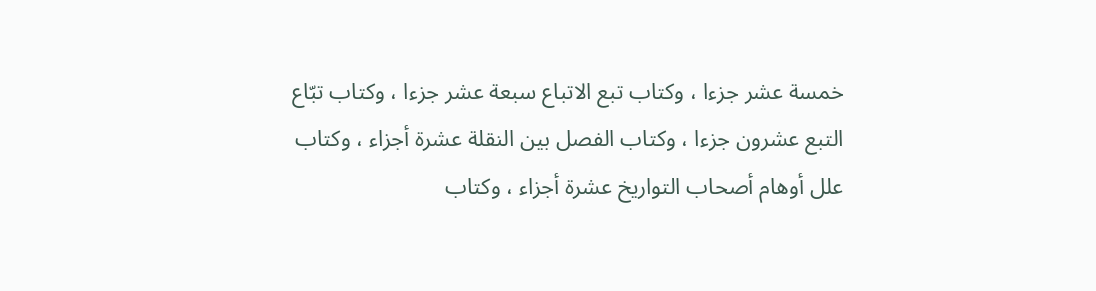خمسة عشر جزءا ، وكتاب تبع الاتباع سبعة عشر جزءا ، وكتاب تبّاع التبع عشرون جزءا ، وكتاب الفصل بين النقلة عشرة أجزاء ، وكتاب علل أوهام أصحاب التواريخ عشرة أجزاء ، وكتاب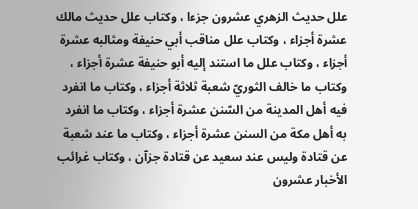علل حديث الزهري عشرون جزءا ، وكتاب علل حديث مالك عشرة أجزاء ، وكتاب علل مناقب أبي حنيفة ومثالبه عشرة أجزاء ، وكتاب علل ما استند إليه أبو حنيفة عشرة أجزاء ، وكتاب ما خالف الثوريّ شعبة ثلاثة أجزاء ، وكتاب ما انفرد فيه أهل المدينة من السّنن عشرة أجزاء ، وكتاب ما انفرد به أهل مكة من السنن عشرة أجزاء ، وكتاب ما عند شعبة عن قتادة وليس عند سعيد عن قتادة جزآن ، وكتاب غرائب الأخبار عشرون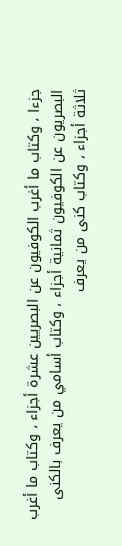جزءا ، وكتاب ما أغرب الكوفيون عن البصريين عشرة أجزاء ، وكتاب ما أغرب البصريون عن الكوفيون ثمانية أجزاء ، وكتاب أسامي من يعرف بالكنى ثلاثة أجزاء ، وكتاب كنى من يعرف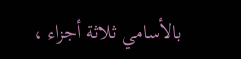بالأسامي ثلاثة أجزاء ،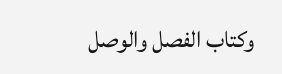وكتاب الفصل والوصل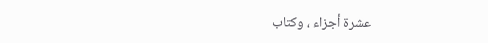عشرة أجزاء ، وكتاب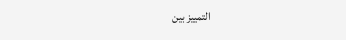التمييز بين